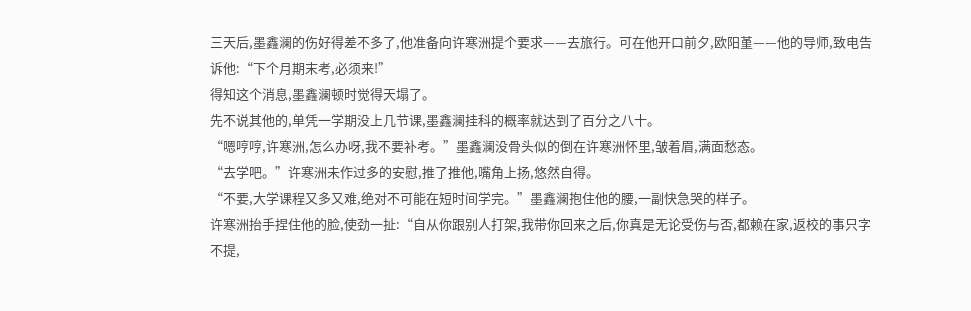三天后,墨鑫澜的伤好得差不多了,他准备向许寒洲提个要求——去旅行。可在他开口前夕,欧阳堇——他的导师,致电告诉他:“下个月期末考,必须来!”
得知这个消息,墨鑫澜顿时觉得天塌了。
先不说其他的,单凭一学期没上几节课,墨鑫澜挂科的概率就达到了百分之八十。
“嗯哼哼,许寒洲,怎么办呀,我不要补考。”墨鑫澜没骨头似的倒在许寒洲怀里,皱着眉,满面愁态。
“去学吧。”许寒洲未作过多的安慰,推了推他,嘴角上扬,悠然自得。
“不要,大学课程又多又难,绝对不可能在短时间学完。”墨鑫澜抱住他的腰,一副快急哭的样子。
许寒洲抬手捏住他的脸,使劲一扯:“自从你跟别人打架,我带你回来之后,你真是无论受伤与否,都赖在家,返校的事只字不提,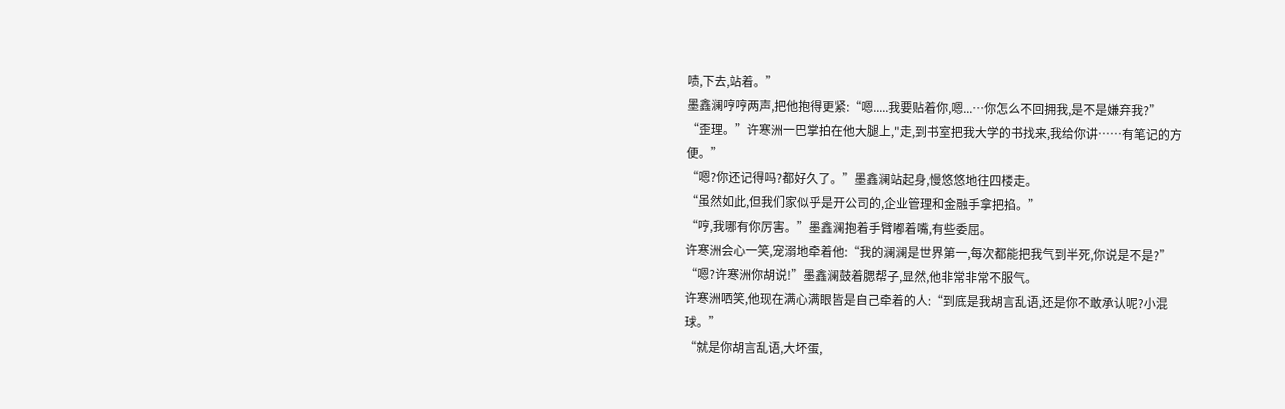啧,下去,站着。”
墨鑫澜哼哼两声,把他抱得更紧:“嗯.....我要贴着你,嗯...…你怎么不回拥我,是不是嫌弃我?”
“歪理。”许寒洲一巴掌拍在他大腿上,"走,到书室把我大学的书找来,我给你讲……有笔记的方便。”
“嗯?你还记得吗?都好久了。”墨鑫澜站起身,慢悠悠地往四楼走。
“虽然如此,但我们家似乎是开公司的,企业管理和金融手拿把掐。”
“哼,我哪有你厉害。”墨鑫澜抱着手臂嘟着嘴,有些委屈。
许寒洲会心一笑,宠溺地牵着他:“我的澜澜是世界第一,每次都能把我气到半死,你说是不是?”
“嗯?许寒洲你胡说!”墨鑫澜鼓着腮帮子,显然,他非常非常不服气。
许寒洲哂笑,他现在满心满眼皆是自己牵着的人:“到底是我胡言乱语,还是你不敢承认呢?小混球。”
“就是你胡言乱语,大坏蛋,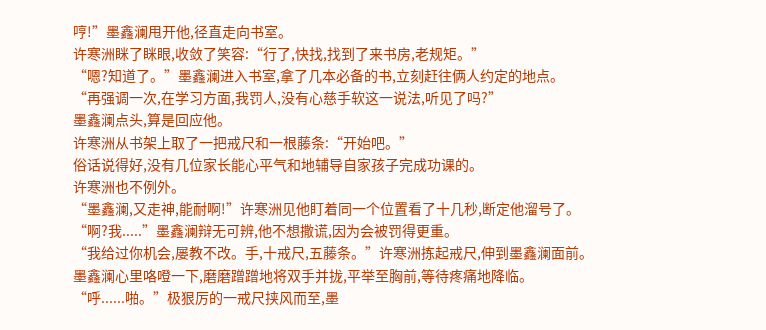哼!”墨鑫澜甩开他,径直走向书室。
许寒洲眯了眯眼,收敛了笑容:“行了,快找,找到了来书房,老规矩。”
“嗯?知道了。”墨鑫澜进入书室,拿了几本必备的书,立刻赶往俩人约定的地点。
“再强调一次,在学习方面,我罚人,没有心慈手软这一说法,听见了吗?”
墨鑫澜点头,算是回应他。
许寒洲从书架上取了一把戒尺和一根藤条:“开始吧。”
俗话说得好,没有几位家长能心平气和地辅导自家孩子完成功课的。
许寒洲也不例外。
“墨鑫澜,又走神,能耐啊!”许寒洲见他盯着同一个位置看了十几秒,断定他溜号了。
“啊?我.....”墨鑫澜辩无可辨,他不想撒谎,因为会被罚得更重。
“我给过你机会,屡教不改。手,十戒尺,五藤条。”许寒洲拣起戒尺,伸到墨鑫澜面前。
墨鑫澜心里咯噔一下,磨磨蹭蹭地将双手并拢,平举至胸前,等待疼痛地降临。
“呼......啪。”极狠厉的一戒尺挟风而至,墨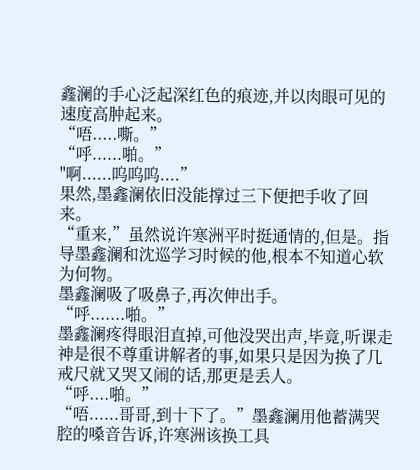鑫澜的手心泛起深红色的痕迹,并以肉眼可见的速度高肿起来。
“唔.....嘶。”
“呼......啪。”
"啊......呜呜呜....”
果然,墨鑫澜依旧没能撑过三下便把手收了回来。
“重来,”虽然说许寒洲平时挺通情的,但是。指导墨鑫澜和沈巡学习时候的他,根本不知道心软为何物。
墨鑫澜吸了吸鼻子,再次伸出手。
“呼.......啪。”
墨鑫澜疼得眼泪直掉,可他没哭出声,毕竟,听课走神是很不尊重讲解者的事,如果只是因为换了几戒尺就又哭又闹的话,那更是丢人。
“呼....啪。”
“唔......哥哥,到十下了。”墨鑫澜用他蓄满哭腔的嗓音告诉,许寒洲该换工具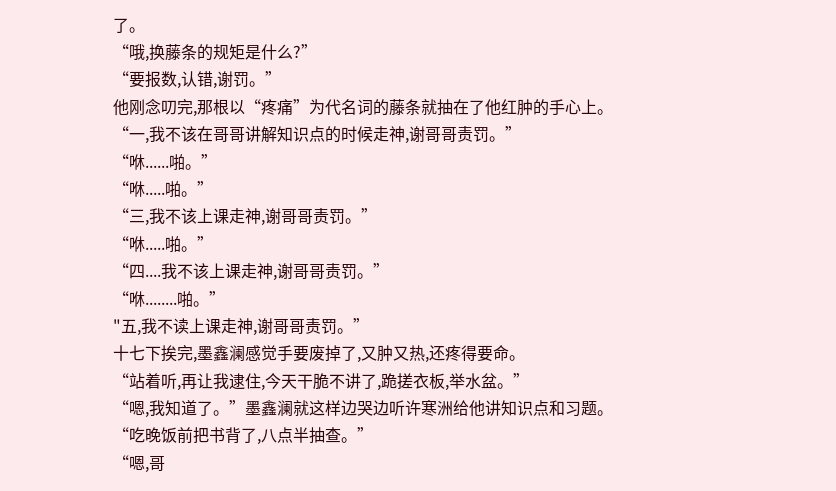了。
“哦,换藤条的规矩是什么?”
“要报数,认错,谢罚。”
他刚念叨完,那根以“疼痛”为代名词的藤条就抽在了他红肿的手心上。
“一,我不该在哥哥讲解知识点的时候走神,谢哥哥责罚。”
“咻......啪。”
“咻.....啪。”
“三,我不该上课走神,谢哥哥责罚。”
“咻.....啪。”
“四....我不该上课走神,谢哥哥责罚。”
“咻........啪。”
"五,我不读上课走神,谢哥哥责罚。”
十七下挨完,墨鑫澜感觉手要废掉了,又肿又热,还疼得要命。
“站着听,再让我逮住,今天干脆不讲了,跪搓衣板,举水盆。”
“嗯,我知道了。”墨鑫澜就这样边哭边听许寒洲给他讲知识点和习题。
“吃晚饭前把书背了,八点半抽查。”
“嗯,哥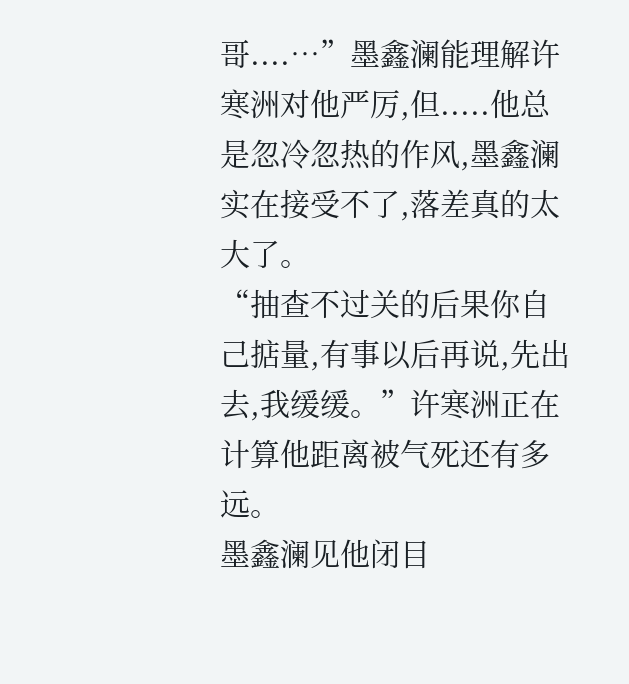哥....…”墨鑫澜能理解许寒洲对他严厉,但.....他总是忽冷忽热的作风,墨鑫澜实在接受不了,落差真的太大了。
“抽查不过关的后果你自己掂量,有事以后再说,先出去,我缓缓。”许寒洲正在计算他距离被气死还有多远。
墨鑫澜见他闭目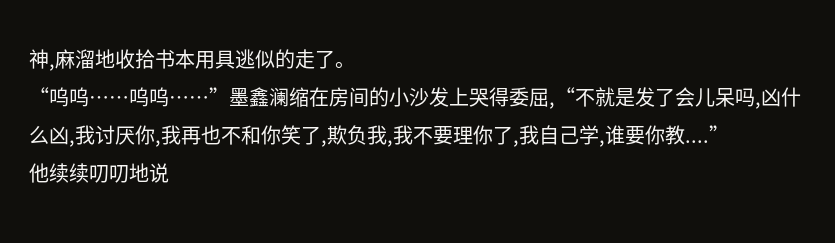神,麻溜地收拾书本用具逃似的走了。
“呜呜……呜呜……”墨鑫澜缩在房间的小沙发上哭得委屈,“不就是发了会儿呆吗,凶什么凶,我讨厌你,我再也不和你笑了,欺负我,我不要理你了,我自己学,谁要你教....”
他续续叨叨地说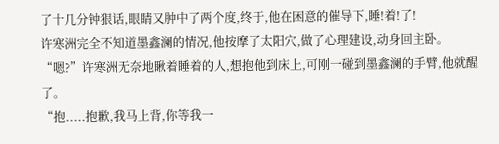了十几分钟狠话,眼睛又肿中了两个度,终于,他在困意的催导下,睡!着!了!
许寒洲完全不知道墨鑫澜的情况,他按摩了太阳穴,做了心理建设,动身回主卧。
“嗯?”许寒洲无奈地瞅着睡着的人,想抱他到床上,可刚一碰到墨鑫澜的手臂,他就醒了。
“抱.....抱歉,我马上背,你等我一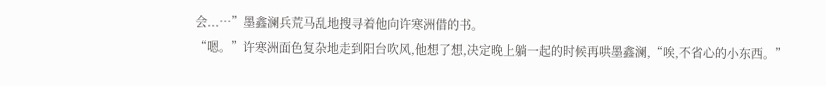会...…”墨鑫澜兵荒马乱地搜寻着他向许寒洲借的书。
“嗯。”许寒洲面色复杂地走到阳台吹风,他想了想,决定晚上躺一起的时候再哄墨鑫澜,“唉,不省心的小东西。”